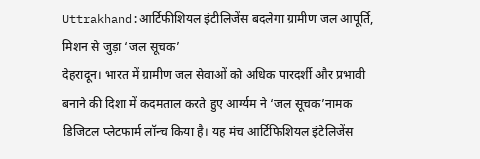Uttrakhand:आर्टिफीशियल इंटीलिजेंस बदलेगा ग्रामीण जल आपूर्ति, मिशन से जुड़ा ‘जल सूचक’
देहरादून। भारत में ग्रामीण जल सेवाओं को अधिक पारदर्शी और प्रभावी बनाने की दिशा में कदमताल करते हुए आर्ग्यम ने ‘जल सूचक’नामक डिजिटल प्लेटफार्म लॉन्च किया है। यह मंच आर्टिफिशियल इंटेलिजेंस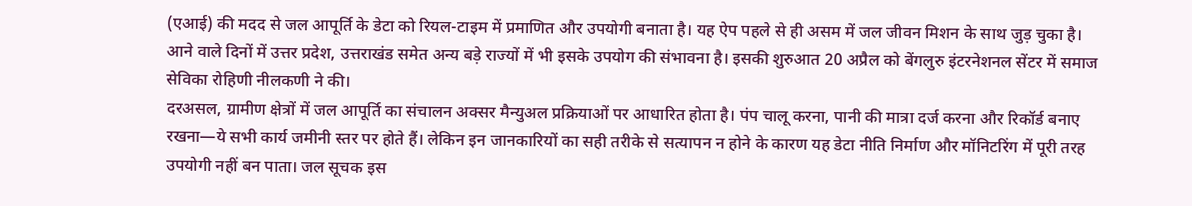(एआई) की मदद से जल आपूर्ति के डेटा को रियल-टाइम में प्रमाणित और उपयोगी बनाता है। यह ऐप पहले से ही असम में जल जीवन मिशन के साथ जुड़ चुका है। आने वाले दिनों में उत्तर प्रदेश, उत्तराखंड समेत अन्य बड़े राज्यों में भी इसके उपयोग की संभावना है। इसकी शुरुआत 20 अप्रैल को बेंगलुरु इंटरनेशनल सेंटर में समाज सेविका रोहिणी नीलकणी ने की।
दरअसल, ग्रामीण क्षेत्रों में जल आपूर्ति का संचालन अक्सर मैन्युअल प्रक्रियाओं पर आधारित होता है। पंप चालू करना, पानी की मात्रा दर्ज करना और रिकॉर्ड बनाए रखना—ये सभी कार्य जमीनी स्तर पर होते हैं। लेकिन इन जानकारियों का सही तरीके से सत्यापन न होने के कारण यह डेटा नीति निर्माण और मॉनिटरिंग में पूरी तरह उपयोगी नहीं बन पाता। जल सूचक इस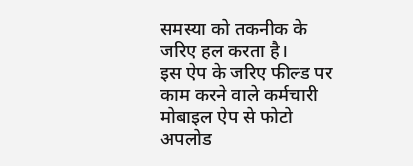समस्या को तकनीक के जरिए हल करता है।
इस ऐप के जरिए फील्ड पर काम करने वाले कर्मचारी मोबाइल ऐप से फोटो अपलोड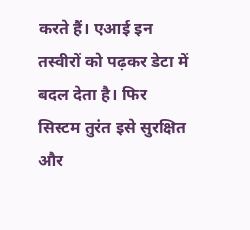करते हैं। एआई इन तस्वीरों को पढ़कर डेटा में बदल देता है। फिर सिस्टम तुरंत इसे सुरक्षित और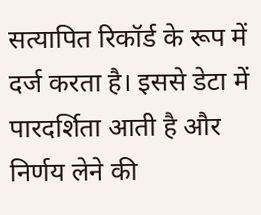सत्यापित रिकॉर्ड के रूप में दर्ज करता है। इससे डेटा में पारदर्शिता आती है और निर्णय लेने की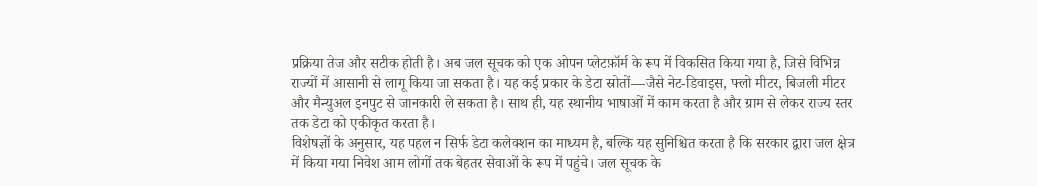प्रक्रिया तेज और सटीक होती है। अब जल सूचक को एक ओपन प्लेटफ़ॉर्म के रूप में विकसित किया गया है, जिसे विभिन्न राज्यों में आसानी से लागू किया जा सकता है। यह कई प्रकार के डेटा स्रोतों—जैसे नेट-डिवाइस, फ्लो मीटर, बिजली मीटर और मैन्युअल इनपुट से जानकारी ले सकता है। साथ ही, यह स्थानीय भाषाओं में काम करता है और ग्राम से लेकर राज्य स्तर तक डेटा को एकीकृत करता है।
विशेषज्ञों के अनुसार, यह पहल न सिर्फ डेटा कलेक्शन का माध्यम है, बल्कि यह सुनिश्चित करता है कि सरकार द्वारा जल क्षेत्र में किया गया निवेश आम लोगों तक बेहतर सेवाओं के रूप में पहुंचे। जल सूचक के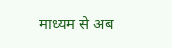माध्यम से अब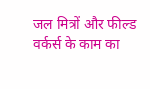जल मित्रों और फील्ड वर्कर्स के काम का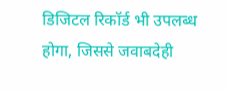डिजिटल रिकॉर्ड भी उपलब्ध होगा, जिससे जवाबदेही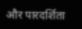और पारदर्शिता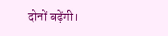दोनों बढ़ेंगी।